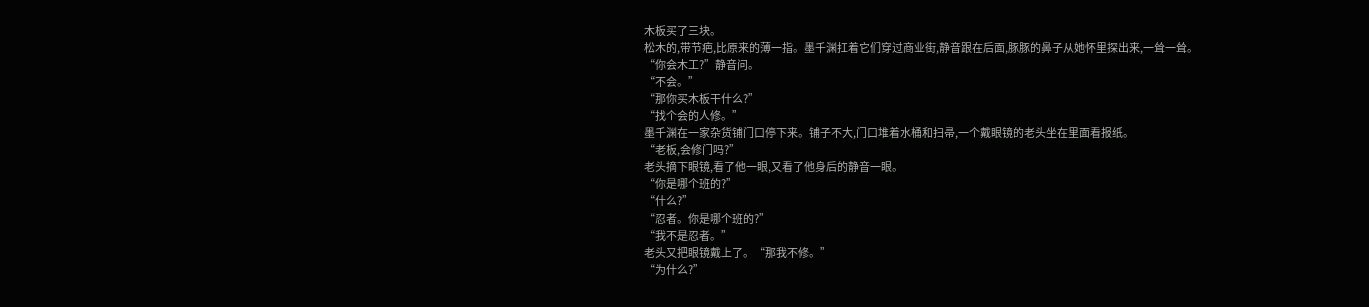木板买了三块。
松木的,带节疤,比原来的薄一指。墨千渊扛着它们穿过商业街,静音跟在后面,豚豚的鼻子从她怀里探出来,一耸一耸。
“你会木工?”静音问。
“不会。”
“那你买木板干什么?”
“找个会的人修。”
墨千渊在一家杂货铺门口停下来。铺子不大,门口堆着水桶和扫帚,一个戴眼镜的老头坐在里面看报纸。
“老板,会修门吗?”
老头摘下眼镜,看了他一眼,又看了他身后的静音一眼。
“你是哪个班的?”
“什么?”
“忍者。你是哪个班的?”
“我不是忍者。”
老头又把眼镜戴上了。“那我不修。”
“为什么?”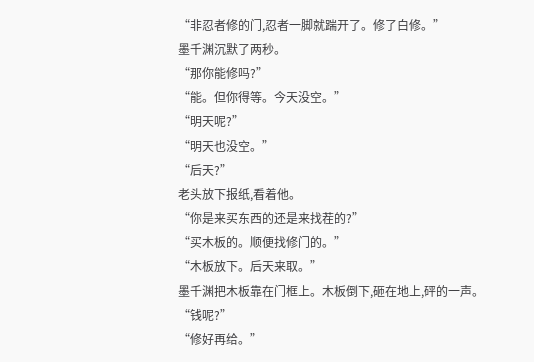“非忍者修的门,忍者一脚就踹开了。修了白修。”
墨千渊沉默了两秒。
“那你能修吗?”
“能。但你得等。今天没空。”
“明天呢?”
“明天也没空。”
“后天?”
老头放下报纸,看着他。
“你是来买东西的还是来找茬的?”
“买木板的。顺便找修门的。”
“木板放下。后天来取。”
墨千渊把木板靠在门框上。木板倒下,砸在地上,砰的一声。
“钱呢?”
“修好再给。”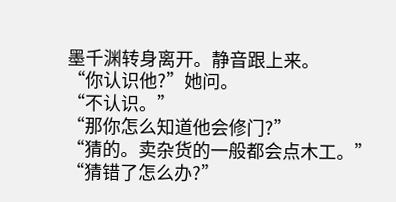墨千渊转身离开。静音跟上来。
“你认识他?”她问。
“不认识。”
“那你怎么知道他会修门?”
“猜的。卖杂货的一般都会点木工。”
“猜错了怎么办?”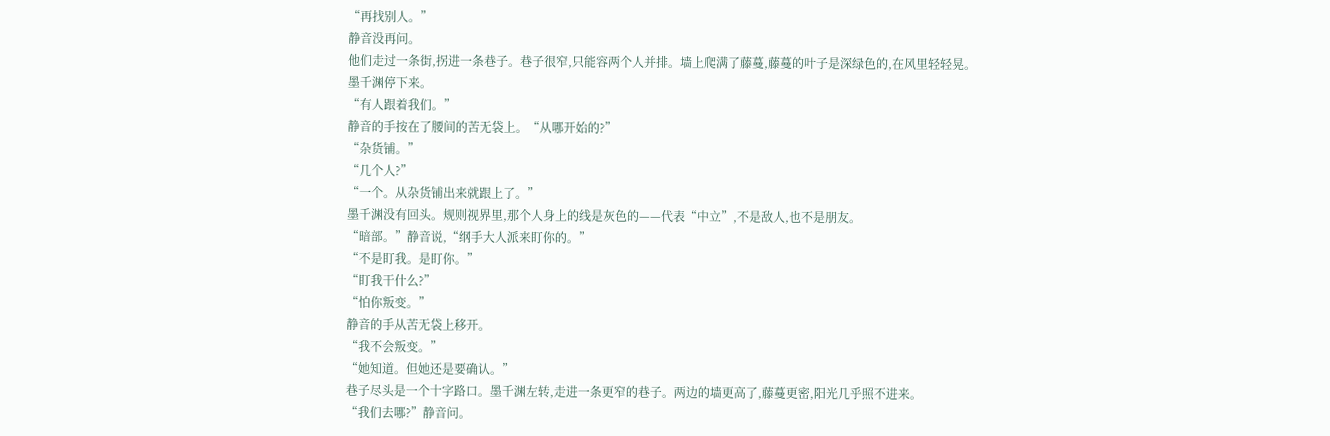“再找别人。”
静音没再问。
他们走过一条街,拐进一条巷子。巷子很窄,只能容两个人并排。墙上爬满了藤蔓,藤蔓的叶子是深绿色的,在风里轻轻晃。
墨千渊停下来。
“有人跟着我们。”
静音的手按在了腰间的苦无袋上。“从哪开始的?”
“杂货铺。”
“几个人?”
“一个。从杂货铺出来就跟上了。”
墨千渊没有回头。规则视界里,那个人身上的线是灰色的——代表“中立”,不是敌人,也不是朋友。
“暗部。”静音说,“纲手大人派来盯你的。”
“不是盯我。是盯你。”
“盯我干什么?”
“怕你叛变。”
静音的手从苦无袋上移开。
“我不会叛变。”
“她知道。但她还是要确认。”
巷子尽头是一个十字路口。墨千渊左转,走进一条更窄的巷子。两边的墙更高了,藤蔓更密,阳光几乎照不进来。
“我们去哪?”静音问。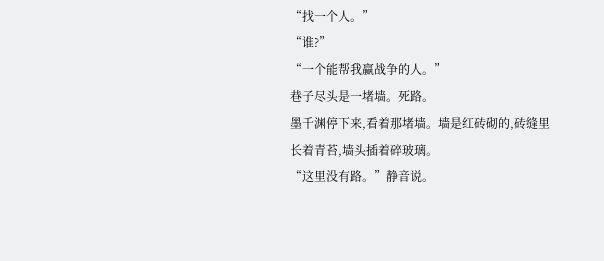“找一个人。”
“谁?”
“一个能帮我赢战争的人。”
巷子尽头是一堵墙。死路。
墨千渊停下来,看着那堵墙。墙是红砖砌的,砖缝里长着青苔,墙头插着碎玻璃。
“这里没有路。”静音说。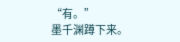“有。”
墨千渊蹲下来。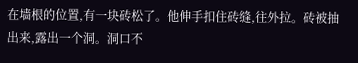在墙根的位置,有一块砖松了。他伸手扣住砖缝,往外拉。砖被抽出来,露出一个洞。洞口不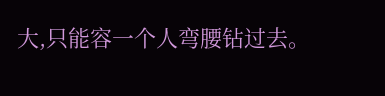大,只能容一个人弯腰钻过去。